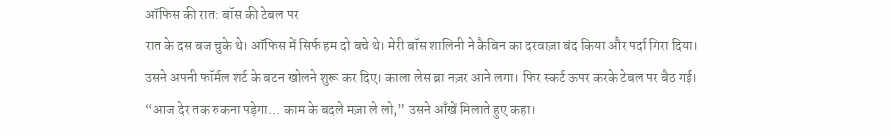ऑफिस की रात: बॉस की टेबल पर
रात के दस बज चुके थे। ऑफिस में सिर्फ हम दो बचे थे। मेरी बॉस शालिनी ने कैबिन का दरवाज़ा बंद किया और पर्दा गिरा दिया।
उसने अपनी फॉर्मल शर्ट के बटन खोलने शुरू कर दिए। काला लेस ब्रा नज़र आने लगा। फिर स्कर्ट ऊपर करके टेबल पर बैठ गई।
“आज देर तक रुकना पड़ेगा… काम के बदले मज़ा ले लो,” उसने आँखें मिलाते हुए कहा।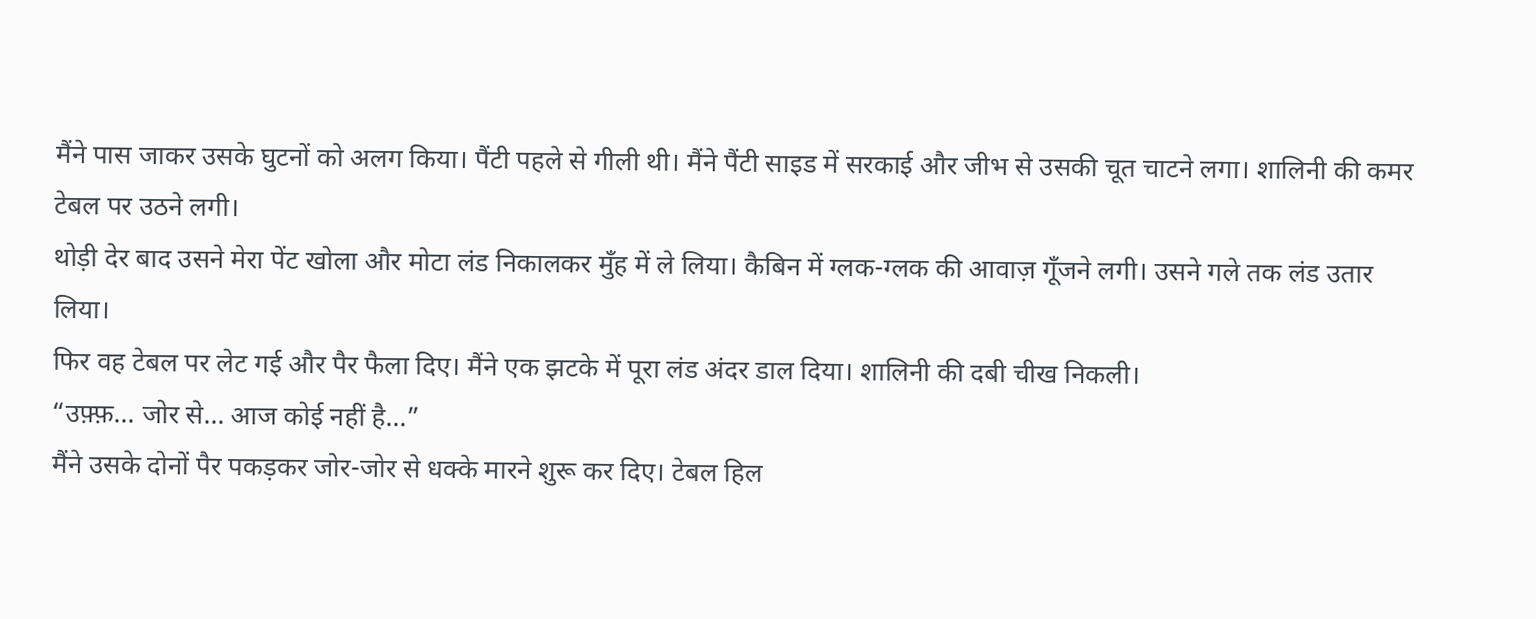मैंने पास जाकर उसके घुटनों को अलग किया। पैंटी पहले से गीली थी। मैंने पैंटी साइड में सरकाई और जीभ से उसकी चूत चाटने लगा। शालिनी की कमर टेबल पर उठने लगी।
थोड़ी देर बाद उसने मेरा पेंट खोला और मोटा लंड निकालकर मुँह में ले लिया। कैबिन में ग्लक-ग्लक की आवाज़ गूँजने लगी। उसने गले तक लंड उतार लिया।
फिर वह टेबल पर लेट गई और पैर फैला दिए। मैंने एक झटके में पूरा लंड अंदर डाल दिया। शालिनी की दबी चीख निकली।
“उफ़्फ़… जोर से… आज कोई नहीं है…”
मैंने उसके दोनों पैर पकड़कर जोर-जोर से धक्के मारने शुरू कर दिए। टेबल हिल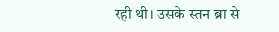रही थी। उसके स्तन ब्रा से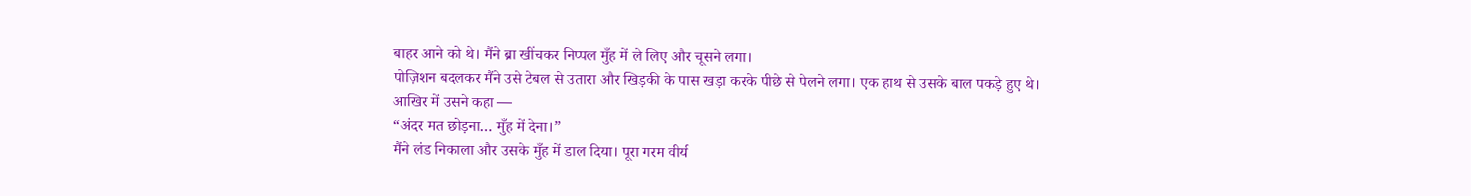बाहर आने को थे। मैंने ब्रा खींचकर निप्पल मुँह में ले लिए और चूसने लगा।
पोज़िशन बदलकर मैंने उसे टेबल से उतारा और खिड़की के पास खड़ा करके पीछे से पेलने लगा। एक हाथ से उसके बाल पकड़े हुए थे।
आखिर में उसने कहा —
“अंदर मत छोड़ना… मुँह में देना।”
मैंने लंड निकाला और उसके मुँह में डाल दिया। पूरा गरम वीर्य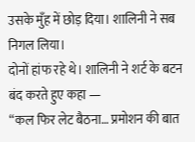उसके मुँह में छोड़ दिया। शालिनी ने सब निगल लिया।
दोनों हांफ रहे थे। शालिनी ने शर्ट के बटन बंद करते हुए कहा —
“कल फिर लेट बैठना… प्रमोशन की बात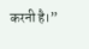करनी है।”